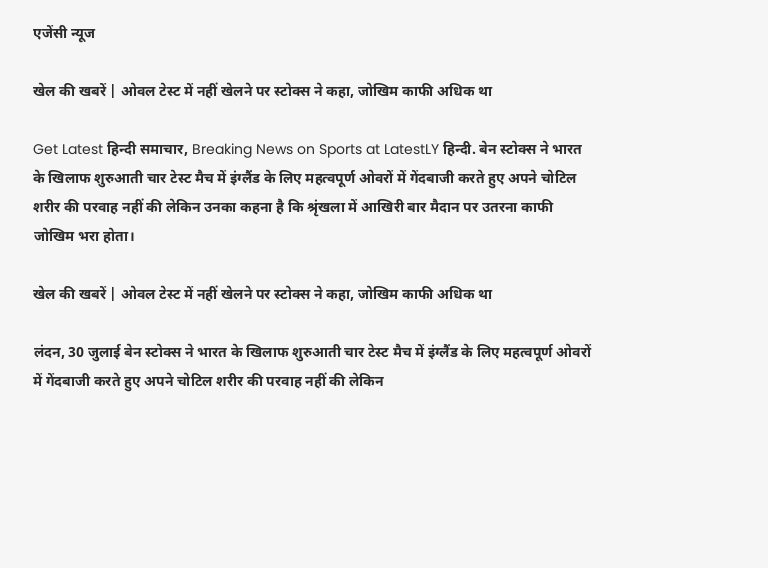एजेंसी न्यूज

खेल की खबरें | ओवल टेस्ट में नहीं खेलने पर स्टोक्स ने कहा, जोखिम काफी अधिक था

Get Latest हिन्दी समाचार, Breaking News on Sports at LatestLY हिन्दी. बेन स्टोक्स ने भारत के खिलाफ शुरुआती चार टेस्ट मैच में इंग्लैंड के लिए महत्वपूर्ण ओवरों में गेंदबाजी करते हुए अपने चोटिल शरीर की परवाह नहीं की लेकिन उनका कहना है कि श्रृंखला में आखिरी बार मैदान पर उतरना काफी जोखिम भरा होता।

खेल की खबरें | ओवल टेस्ट में नहीं खेलने पर स्टोक्स ने कहा, जोखिम काफी अधिक था

लंदन, 30 जुलाई बेन स्टोक्स ने भारत के खिलाफ शुरुआती चार टेस्ट मैच में इंग्लैंड के लिए महत्वपूर्ण ओवरों में गेंदबाजी करते हुए अपने चोटिल शरीर की परवाह नहीं की लेकिन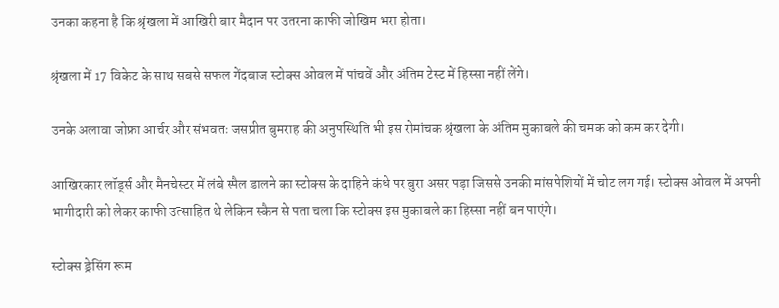उनका कहना है कि श्रृंखला में आखिरी बार मैदान पर उतरना काफी जोखिम भरा होता।

श्रृंखला में 17 विकेट के साथ सबसे सफल गेंदबाज स्टोक्स ओवल में पांचवें और अंतिम टेस्ट में हिस्सा नहीं लेंगे।

उनके अलावा जोफ्रा आर्चर और संभवतः जसप्रीत बुमराह की अनुपस्थिति भी इस रोमांचक श्रृंखला के अंतिम मुकाबले की चमक को कम कर देगी।

आखिरकार लॉर्ड्स और मैनचेस्टर में लंबे स्पैल डालने का स्टोक्स के दाहिने कंधे पर बुरा असर पड़ा जिससे उनकी मांसपेशियों में चोट लग गई। स्टोक्स ओवल में अपनी भागीदारी को लेकर काफी उत्साहित थे लेकिन स्कैन से पता चला कि स्टोक्स इस मुकाबले का हिस्सा नहीं बन पाएंगे।

स्टोक्स ड्रेसिंग रूम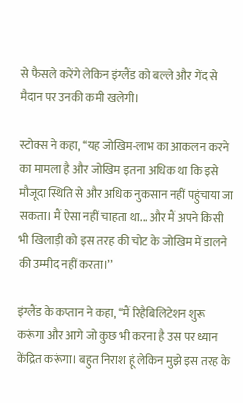से फैसले करेंगे लेकिन इंग्लैंड को बल्ले और गेंद से मैदान पर उनकी कमी खलेगी।

स्टोक्स ने कहा, ‘‘यह जोखिम-लाभ का आकलन करने का मामला है और जोखिम इतना अधिक था कि इसे मौजूदा स्थिति से और अधिक नुकसान नहीं पहुंचाया जा सकता। मैं ऐसा नहीं चाहता था... और मैं अपने किसी भी खिलाड़ी को इस तरह की चोट के जोखिम में डालने की उम्मीद नहीं करता।’’

इंग्लैंड के कप्तान ने कहा, ‘‘मैं रिहैबिलिटेशन शुरू करूंगा और आगे जो कुछ भी करना है उस पर ध्यान केंद्रित करूंगा। बहुत निराश हूं लेकिन मुझे इस तरह के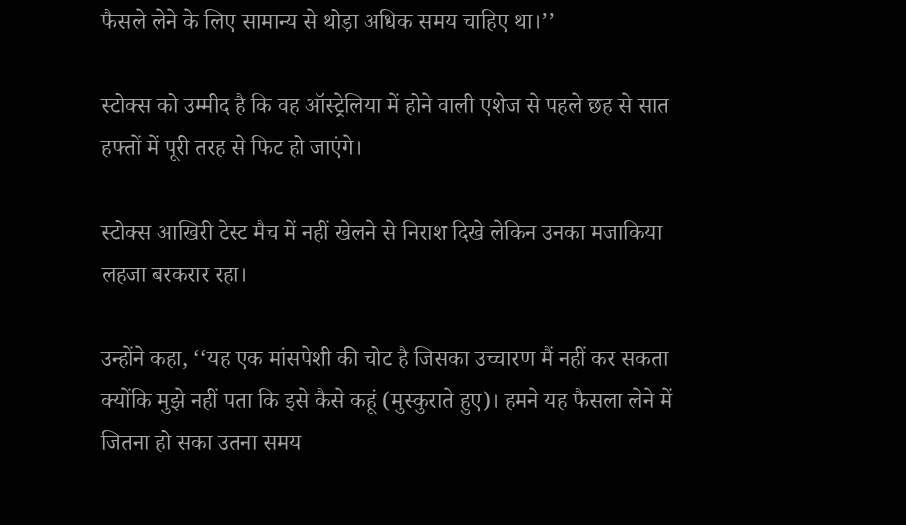फैसले लेने के लिए सामान्य से थोड़ा अधिक समय चाहिए था।’’

स्टोक्स को उम्मीद है कि वह ऑस्ट्रेलिया में होने वाली एशेज से पहले छह से सात हफ्तों में पूरी तरह से फिट हो जाएंगे।

स्टोक्स आखिरी टेस्ट मैच में नहीं खेलने से निराश दिखे लेकिन उनका मजाकिया लहजा बरकरार रहा।

उन्होंने कहा, ‘‘यह एक मांसपेशी की चोट है जिसका उच्चारण मैं नहीं कर सकता क्योंकि मुझे नहीं पता कि इसे कैसे कहूं (मुस्कुराते हुए)। हमने यह फैसला लेने में जितना हो सका उतना समय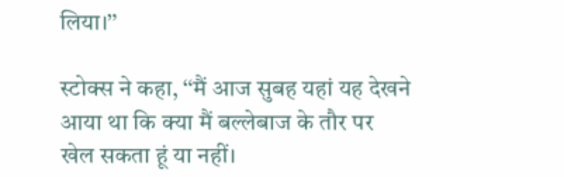लिया।’’

स्टोक्स ने कहा, ‘‘मैं आज सुबह यहां यह देखने आया था कि क्या मैं बल्लेबाज के तौर पर खेल सकता हूं या नहीं।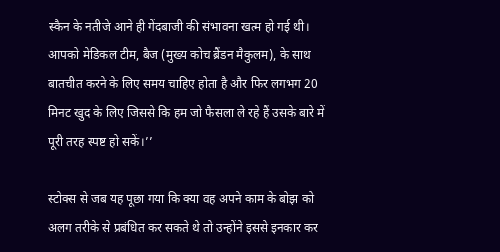स्कैन के नतीजे आने ही गेंदबाजी की संभावना खत्म हो गई थी। आपको मेडिकल टीम, बैज (मुख्य कोच ब्रैंडन मैकुलम), के साथ बातचीत करने के लिए समय चाहिए होता है और फिर लगभग 20 मिनट खुद के लिए जिससे कि हम जो फैसला ले रहे हैं उसके बारे में पूरी तरह स्पष्ट हो सकें।’’

स्टोक्स से जब यह पूछा गया कि क्या वह अपने काम के बोझ को अलग तरीके से प्रबंधित कर सकते थे तो उन्होंने इससे इनकार कर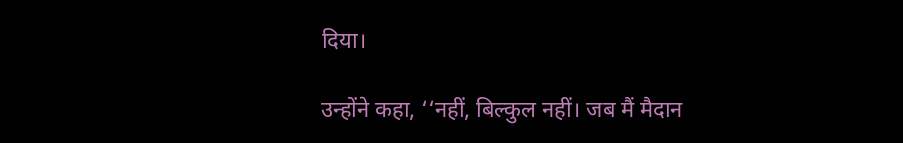दिया।

उन्होंने कहा, ‘‘नहीं, बिल्कुल नहीं। जब मैं मैदान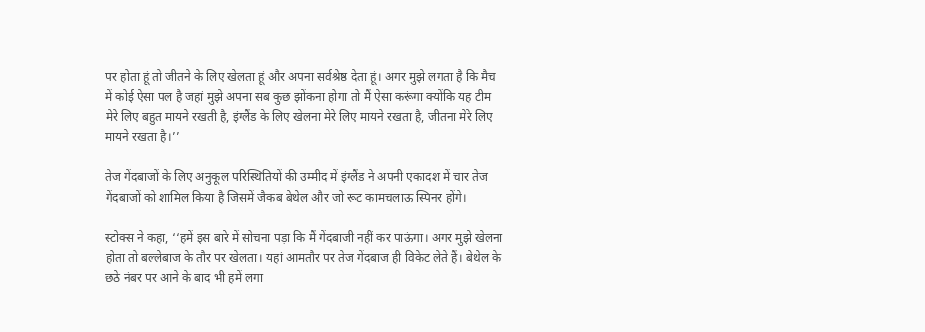पर होता हूं तो जीतने के लिए खेलता हूं और अपना सर्वश्रेष्ठ देता हूं। अगर मुझे लगता है कि मैच में कोई ऐसा पल है जहां मुझे अपना सब कुछ झोंकना होगा तो मैं ऐसा करूंगा क्योंकि यह टीम मेरे लिए बहुत मायने रखती है, इंग्लैंड के लिए खेलना मेरे लिए मायने रखता है, जीतना मेरे लिए मायने रखता है।’’

तेज गेंदबाजों के लिए अनुकूल परिस्थितियों की उम्मीद में इंग्लैंड ने अपनी एकादश में चार तेज गेंदबाजों को शामिल किया है जिसमें जैकब बेथेल और जो रूट कामचलाऊ स्पिनर होंगे।

स्टोक्स ने कहा, ‘‘हमें इस बारे में सोचना पड़ा कि मैं गेंदबाजी नहीं कर पाऊंगा। अगर मुझे खेलना होता तो बल्लेबाज के तौर पर खेलता। यहां आमतौर पर तेज गेंदबाज ही विकेट लेते हैं। बेथेल के छठे नंबर पर आने के बाद भी हमें लगा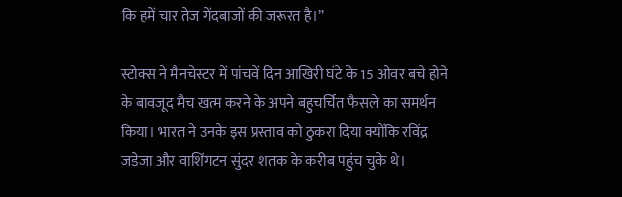कि हमें चार तेज गेंदबाजों की जरूरत है।’’

स्टोक्स ने मैनचेस्टर में पांचवें दिन आखिरी घंटे के 15 ओवर बचे होने के बावजूद मैच खत्म करने के अपने बहुचर्चित फैसले का समर्थन किया। भारत ने उनके इस प्रस्ताव को ठुकरा दिया क्योंकि रविंद्र जडेजा और वाशिंगटन सुंदर शतक के करीब पहुंच चुके थे।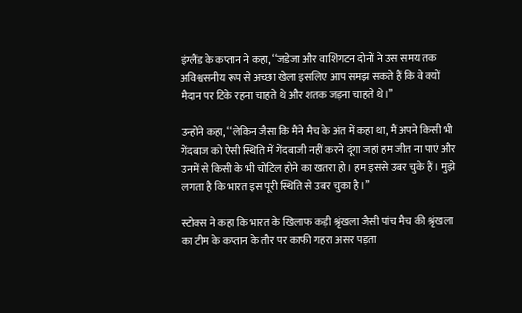इंग्लैंड के कप्तान ने कहा, ‘‘जडेजा और वाशिंगटन दोनों ने उस समय तक अविश्वसनीय रूप से अच्छा खेला इसलिए आप समझ सकते हैं कि वे क्यों मैदान पर टिके रहना चाहते थे और शतक जड़ना चाहते थे।’’

उन्होंने कहा, ‘‘लेकिन जैसा कि मैंने मैच के अंत में कहा था, मैं अपने किसी भी गेंदबाज को ऐसी स्थिति में गेंदबाजी नहीं करने दूंगा जहां हम जीत ना पाएं और उनमें से किसी के भी चोटिल होने का खतरा हो। हम इससे उबर चुके हैं। मुझे लगता है कि भारत इस पूरी स्थिति से उबर चुका है।’’

स्टोक्स ने कहा कि भारत के खिलाफ कड़ी श्रृंखला जैसी पांच मैच की श्रृंखला का टीम के कप्तान के तौर पर काफी गहरा असर पड़ता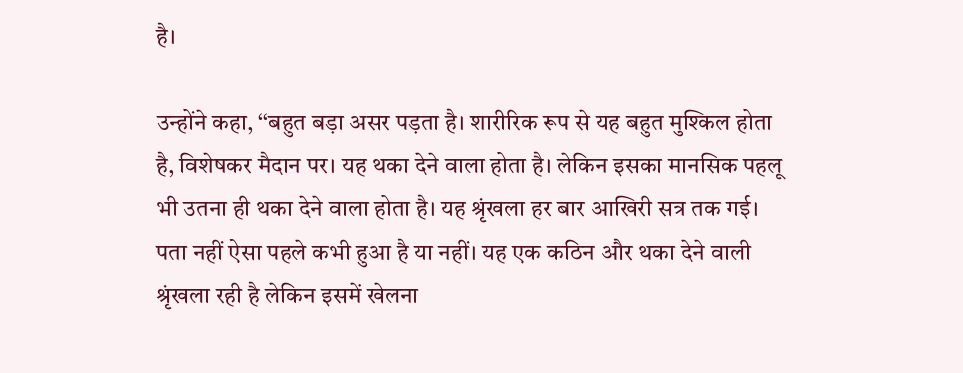है।

उन्होंने कहा, ‘‘बहुत बड़ा असर पड़ता है। शारीरिक रूप से यह बहुत मुश्किल होता है, विशेषकर मैदान पर। यह थका देने वाला होता है। लेकिन इसका मानसिक पहलू भी उतना ही थका देने वाला होता है। यह श्रृंखला हर बार आखिरी सत्र तक गई। पता नहीं ऐसा पहले कभी हुआ है या नहीं। यह एक कठिन और थका देने वाली श्रृंखला रही है लेकिन इसमें खेलना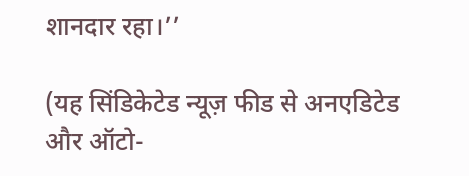शानदार रहा।’’

(यह सिंडिकेटेड न्यूज़ फीड से अनएडिटेड और ऑटो-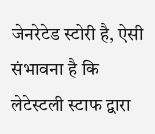जेनरेटेड स्टोरी है, ऐसी संभावना है कि लेटेस्टली स्टाफ द्वारा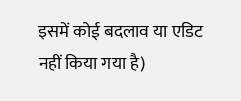इसमें कोई बदलाव या एडिट नहीं किया गया है)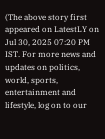(The above story first appeared on LatestLY on Jul 30, 2025 07:20 PM IST. For more news and updates on politics, world, sports, entertainment and lifestyle, log on to our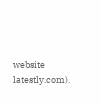website latestly.com).